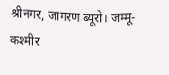श्रीनगर, जागरण ब्यूरो। जम्मू- कश्मीर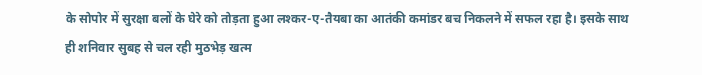के सोपोर में सुरक्षा बलों के घेरे को तोड़ता हुआ लश्कर-ए-तैयबा का आतंकी कमांडर बच निकलने में सफल रहा है। इसके साथ ही शनिवार सुबह से चल रही मुठभेड़ खत्म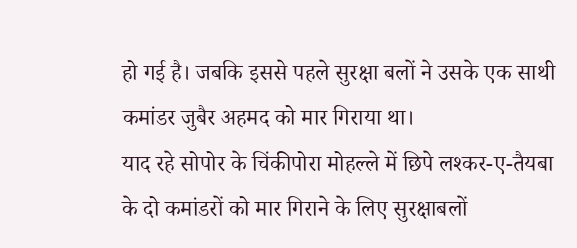हो गई है। जबकि इससे पहले सुरक्षा बलों ने उसके एक साथी कमांडर जुबैर अहमद को मार गिराया था।
याद रहे सोपोर के चिंकीपोरा मोहल्ले में छिपे लश्कर-ए-तैयबा के दो कमांडरों को मार गिराने के लिए सुरक्षाबलों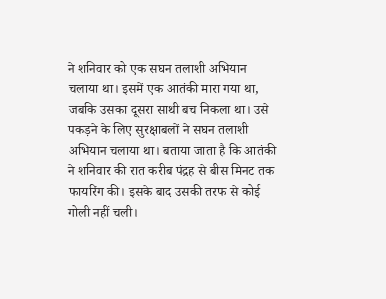ने शनिवार को एक सघन तलाशी अभियान चलाया था। इसमें एक आतंकी मारा गया था, जबकि उसका दूसरा साथी बच निकला था। उसे पकड़ने के लिए सुरक्षाबलों ने सघन तलाशी अभियान चलाया था। बताया जाता है कि आतंकी ने शनिवार की रात करीब पंद्रह से बीस मिनट तक फायरिंग की। इसके बाद उसकी तरफ से कोई गोली नहीं चली।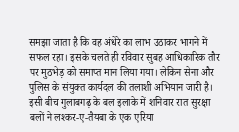समझा जाता है कि वह अंधेरे का लाभ उठाकर भागने में सफल रहा। इसके चलते ही रविवार सुबह आधिकारिक तौर पर मुठभेड़ को समाप्त मान लिया गया। लेकिन सेना और पुलिस के संयुक्त कार्यदल की तलाशी अभियान जारी है।
इसी बीच गुलाबगढ़ के बल इलाके में शनिवार रात सुरक्षा बलों ने लश्कर-ए-तैयबा के एक एरिया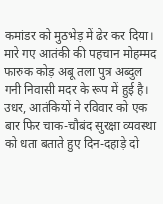कमांडर को मुठभेड़ में ढेर कर दिया। मारे गए आतंकी की पहचान मोहम्मद फारुक कोड़ अबू तला पुत्र अब्दुल गनी निवासी मदर के रूप में हुई है।
उधर, आतंकियों ने रविवार को एक बार फिर चाक-चौबंद सुरक्षा व्यवस्था को धता बताते हुए दिन-दहाड़े दो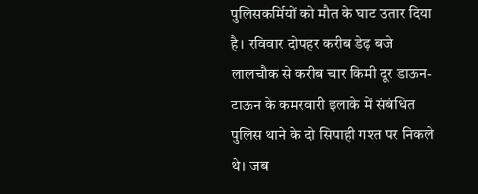पुलिसकर्मियों को मौत के घाट उतार दिया है। रविवार दोपहर करीब डेढ़ बजे लालचौक से करीब चार किमी दूर डाऊन-टाऊन के कमरवारी इलाके में संबंधित पुलिस थाने के दो सिपाही गश्त पर निकले थे। जब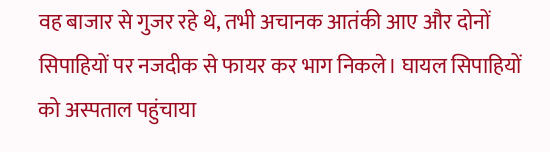वह बाजार से गुजर रहे थे, तभी अचानक आतंकी आए और दोनों सिपाहियों पर नजदीक से फायर कर भाग निकले। घायल सिपाहियों को अस्पताल पहुंचाया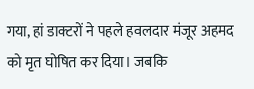गया, हां डाक्टरों ने पहले हवलदार मंजूर अहमद को मृत घोषित कर दिया। जबकि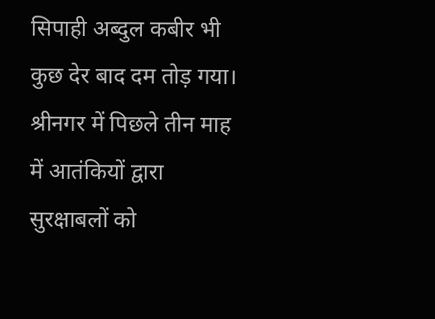सिपाही अब्दुल कबीर भी कुछ देर बाद दम तोड़ गया। श्रीनगर में पिछले तीन माह में आतंकियों द्वारा सुरक्षाबलों को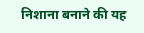निशाना बनाने की यह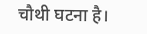चौथी घटना है।